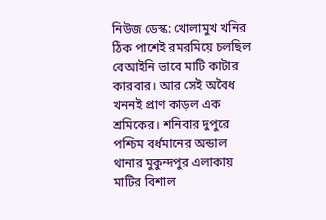নিউজ ডেস্ক: খোলামুখ খনির ঠিক পাশেই রমরমিয়ে চলছিল বেআইনি ভাবে মাটি কাটার কারবার। আর সেই অবৈধ খননই প্রাণ কাড়ল এক শ্রমিকের। শনিবার দুপুরে পশ্চিম বর্ধমানের অন্ডাল থানার মুকুন্দপুর এলাকায় মাটির বিশাল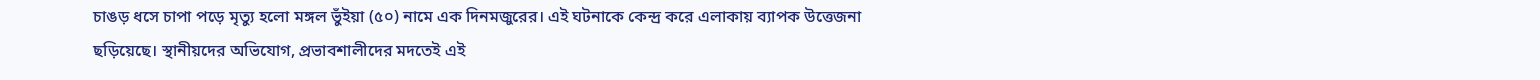চাঙড় ধসে চাপা পড়ে মৃত্যু হলো মঙ্গল ভুঁইয়া (৫০) নামে এক দিনমজুরের। এই ঘটনাকে কেন্দ্র করে এলাকায় ব্যাপক উত্তেজনা ছড়িয়েছে। স্থানীয়দের অভিযোগ, প্রভাবশালীদের মদতেই এই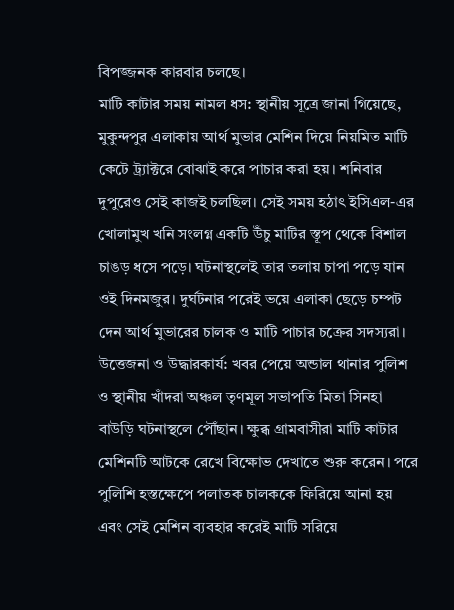বিপজ্জনক কারবার চলছে।
মাটি কাটার সময় নামল ধস: স্থানীয় সূত্রে জানা গিয়েছে, মুকুন্দপুর এলাকায় আর্থ মুভার মেশিন দিয়ে নিয়মিত মাটি কেটে ট্র্যাক্টরে বোঝাই করে পাচার করা হয়। শনিবার দুপুরেও সেই কাজই চলছিল। সেই সময় হঠাৎ ইসিএল-এর খোলামুখ খনি সংলগ্ন একটি উঁচু মাটির স্তূপ থেকে বিশাল চাঙড় ধসে পড়ে। ঘটনাস্থলেই তার তলায় চাপা পড়ে যান ওই দিনমজুর। দুর্ঘটনার পরেই ভয়ে এলাকা ছেড়ে চম্পট দেন আর্থ মুভারের চালক ও মাটি পাচার চক্রের সদস্যরা।
উত্তেজনা ও উদ্ধারকার্য: খবর পেয়ে অন্ডাল থানার পুলিশ ও স্থানীয় খাঁদরা অঞ্চল তৃণমূল সভাপতি মিতা সিনহা বাউড়ি ঘটনাস্থলে পৌঁছান। ক্ষুব্ধ গ্রামবাসীরা মাটি কাটার মেশিনটি আটকে রেখে বিক্ষোভ দেখাতে শুরু করেন। পরে পুলিশি হস্তক্ষেপে পলাতক চালককে ফিরিয়ে আনা হয় এবং সেই মেশিন ব্যবহার করেই মাটি সরিয়ে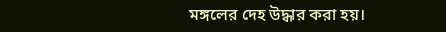মঙ্গলের দেহ উদ্ধার করা হয়।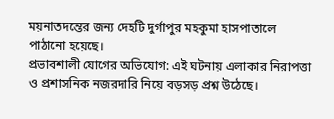ময়নাতদন্তের জন্য দেহটি দুর্গাপুর মহকুমা হাসপাতালে পাঠানো হয়েছে।
প্রভাবশালী যোগের অভিযোগ: এই ঘটনায় এলাকার নিরাপত্তা ও প্রশাসনিক নজরদারি নিয়ে বড়সড় প্রশ্ন উঠেছে।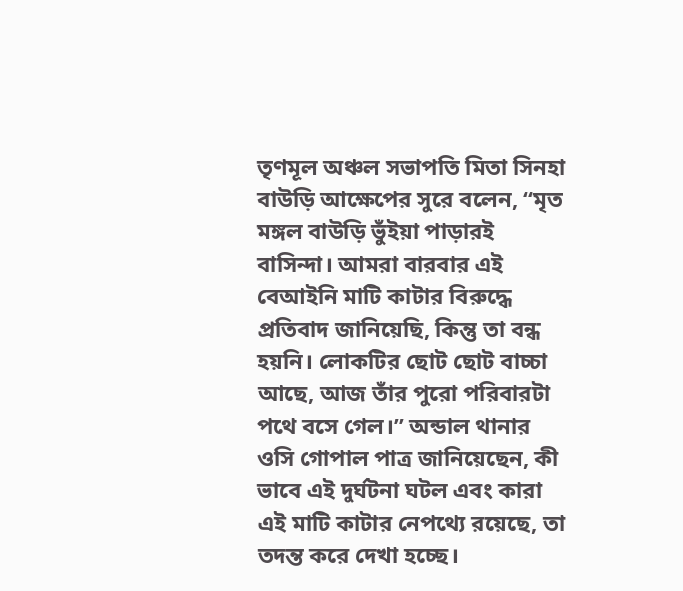তৃণমূল অঞ্চল সভাপতি মিতা সিনহা বাউড়ি আক্ষেপের সুরে বলেন, “মৃত মঙ্গল বাউড়ি ভুঁইয়া পাড়ারই বাসিন্দা। আমরা বারবার এই বেআইনি মাটি কাটার বিরুদ্ধে প্রতিবাদ জানিয়েছি, কিন্তু তা বন্ধ হয়নি। লোকটির ছোট ছোট বাচ্চা আছে, আজ তাঁর পুরো পরিবারটা পথে বসে গেল।” অন্ডাল থানার ওসি গোপাল পাত্র জানিয়েছেন, কী ভাবে এই দুর্ঘটনা ঘটল এবং কারা এই মাটি কাটার নেপথ্যে রয়েছে, তা তদন্ত করে দেখা হচ্ছে।